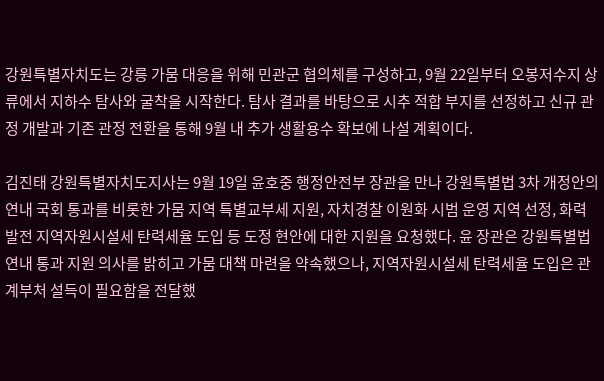강원특별자치도는 강릉 가뭄 대응을 위해 민관군 협의체를 구성하고, 9월 22일부터 오봉저수지 상류에서 지하수 탐사와 굴착을 시작한다. 탐사 결과를 바탕으로 시추 적합 부지를 선정하고 신규 관정 개발과 기존 관정 전환을 통해 9월 내 추가 생활용수 확보에 나설 계획이다.

김진태 강원특별자치도지사는 9월 19일 윤호중 행정안전부 장관을 만나 강원특별법 3차 개정안의 연내 국회 통과를 비롯한 가뭄 지역 특별교부세 지원, 자치경찰 이원화 시범 운영 지역 선정, 화력발전 지역자원시설세 탄력세율 도입 등 도정 현안에 대한 지원을 요청했다. 윤 장관은 강원특별법 연내 통과 지원 의사를 밝히고 가뭄 대책 마련을 약속했으나, 지역자원시설세 탄력세율 도입은 관계부처 설득이 필요함을 전달했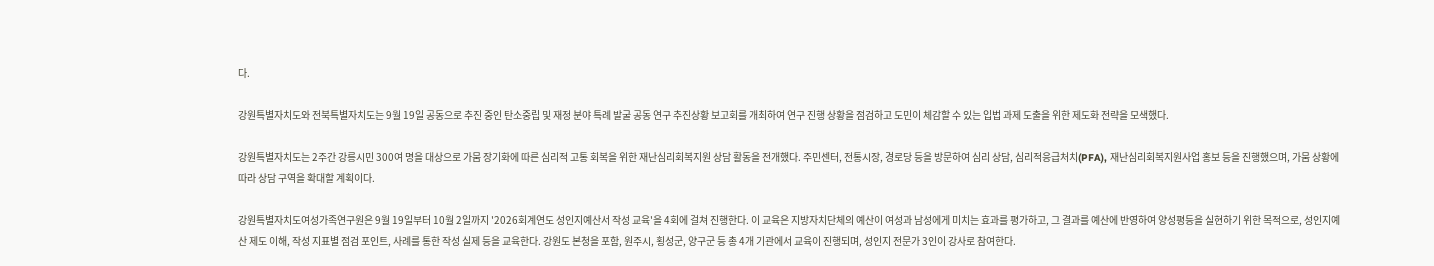다.

강원특별자치도와 전북특별자치도는 9월 19일 공동으로 추진 중인 탄소중립 및 재정 분야 특례 발굴 공동 연구 추진상황 보고회를 개최하여 연구 진행 상황을 점검하고 도민이 체감할 수 있는 입법 과제 도출을 위한 제도화 전략을 모색했다.

강원특별자치도는 2주간 강릉시민 300여 명을 대상으로 가뭄 장기화에 따른 심리적 고통 회복을 위한 재난심리회복지원 상담 활동을 전개했다. 주민센터, 전통시장, 경로당 등을 방문하여 심리 상담, 심리적응급처치(PFA), 재난심리회복지원사업 홍보 등을 진행했으며, 가뭄 상황에 따라 상담 구역을 확대할 계획이다.

강원특별자치도여성가족연구원은 9월 19일부터 10월 2일까지 '2026회계연도 성인지예산서 작성 교육'을 4회에 걸쳐 진행한다. 이 교육은 지방자치단체의 예산이 여성과 남성에게 미치는 효과를 평가하고, 그 결과를 예산에 반영하여 양성평등을 실현하기 위한 목적으로, 성인지예산 제도 이해, 작성 지표별 점검 포인트, 사례를 통한 작성 실제 등을 교육한다. 강원도 본청을 포함, 원주시, 횡성군, 양구군 등 총 4개 기관에서 교육이 진행되며, 성인지 전문가 3인이 강사로 참여한다.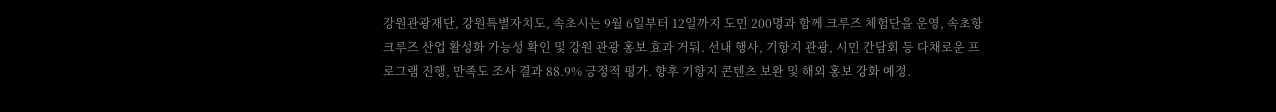강원관광재단, 강원특별자치도, 속초시는 9월 6일부터 12일까지 도민 200명과 함께 크루즈 체험단을 운영, 속초항 크루즈 산업 활성화 가능성 확인 및 강원 관광 홍보 효과 거둬. 선내 행사, 기항지 관광, 시민 간담회 등 다채로운 프로그램 진행, 만족도 조사 결과 88.9% 긍정적 평가. 향후 기항지 콘텐츠 보완 및 해외 홍보 강화 예정.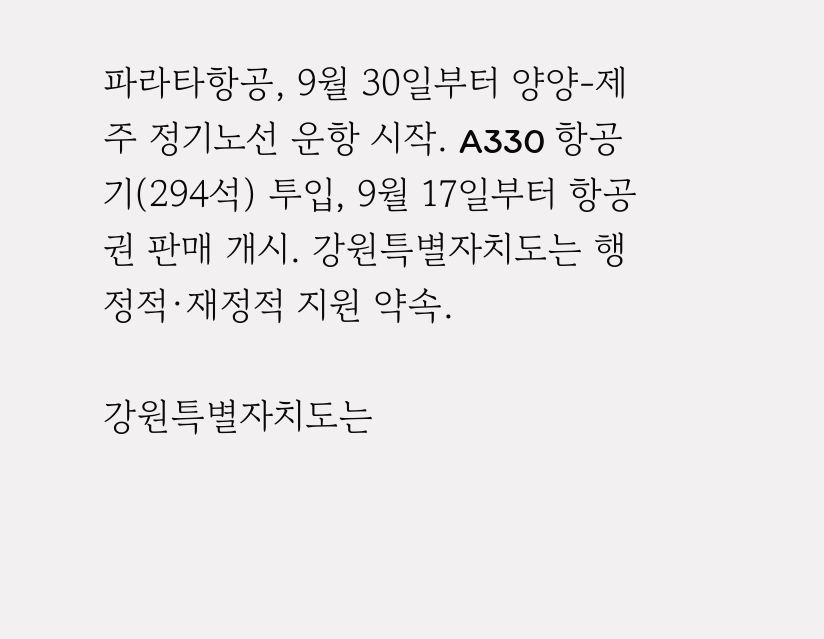파라타항공, 9월 30일부터 양양-제주 정기노선 운항 시작. A330 항공기(294석) 투입, 9월 17일부터 항공권 판매 개시. 강원특별자치도는 행정적·재정적 지원 약속.

강원특별자치도는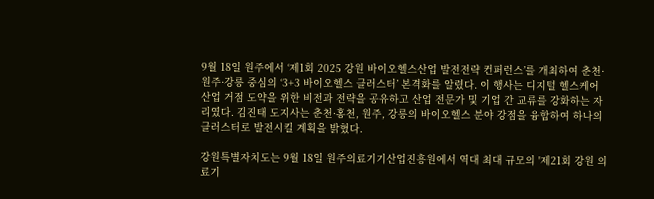9월 18일 원주에서 ‘제1회 2025 강원 바이오헬스산업 발전전략 컨퍼런스’를 개최하여 춘천·원주·강릉 중심의 ‘3+3 바이오헬스 클러스터’ 본격화를 알렸다. 이 행사는 디지털 헬스케어 산업 거점 도약을 위한 비전과 전략을 공유하고 산업 전문가 및 기업 간 교류를 강화하는 자리였다. 김진태 도지사는 춘천·홍천, 원주, 강릉의 바이오헬스 분야 강점을 융합하여 하나의 클러스터로 발전시킬 계획을 밝혔다.

강원특별자치도는 9월 18일 원주의료기기산업진흥원에서 역대 최대 규모의 '제21회 강원 의료기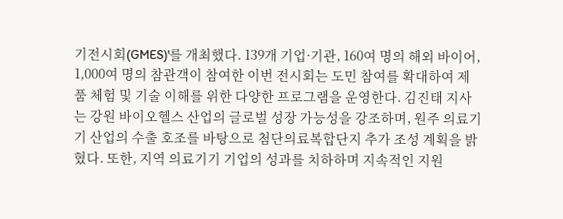기전시회(GMES)'를 개최했다. 139개 기업·기관, 160여 명의 해외 바이어, 1,000여 명의 참관객이 참여한 이번 전시회는 도민 참여를 확대하여 제품 체험 및 기술 이해를 위한 다양한 프로그램을 운영한다. 김진태 지사는 강원 바이오헬스 산업의 글로벌 성장 가능성을 강조하며, 원주 의료기기 산업의 수출 호조를 바탕으로 첨단의료복합단지 추가 조성 계획을 밝혔다. 또한, 지역 의료기기 기업의 성과를 치하하며 지속적인 지원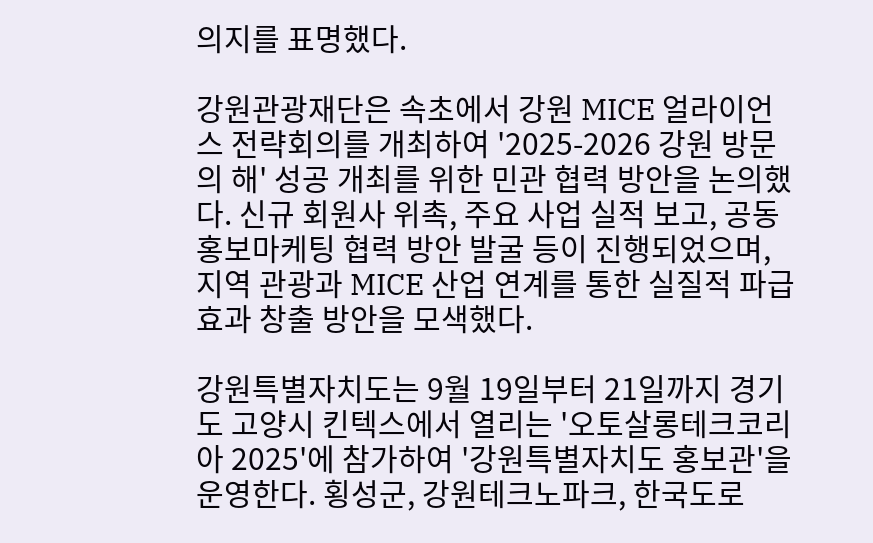의지를 표명했다.

강원관광재단은 속초에서 강원 MICE 얼라이언스 전략회의를 개최하여 '2025-2026 강원 방문의 해' 성공 개최를 위한 민관 협력 방안을 논의했다. 신규 회원사 위촉, 주요 사업 실적 보고, 공동 홍보마케팅 협력 방안 발굴 등이 진행되었으며, 지역 관광과 MICE 산업 연계를 통한 실질적 파급효과 창출 방안을 모색했다.

강원특별자치도는 9월 19일부터 21일까지 경기도 고양시 킨텍스에서 열리는 '오토살롱테크코리아 2025'에 참가하여 '강원특별자치도 홍보관'을 운영한다. 횡성군, 강원테크노파크, 한국도로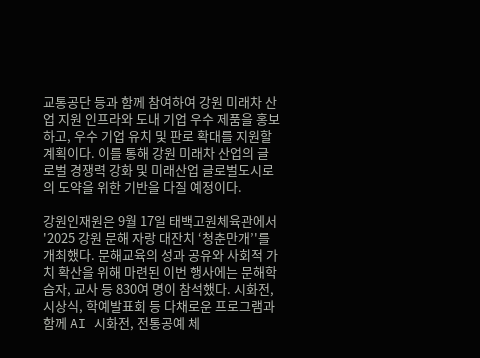교통공단 등과 함께 참여하여 강원 미래차 산업 지원 인프라와 도내 기업 우수 제품을 홍보하고, 우수 기업 유치 및 판로 확대를 지원할 계획이다. 이를 통해 강원 미래차 산업의 글로벌 경쟁력 강화 및 미래산업 글로벌도시로의 도약을 위한 기반을 다질 예정이다.

강원인재원은 9월 17일 태백고원체육관에서 '2025 강원 문해 자랑 대잔치 ‘청춘만개’'를 개최했다. 문해교육의 성과 공유와 사회적 가치 확산을 위해 마련된 이번 행사에는 문해학습자, 교사 등 830여 명이 참석했다. 시화전, 시상식, 학예발표회 등 다채로운 프로그램과 함께 AI 시화전, 전통공예 체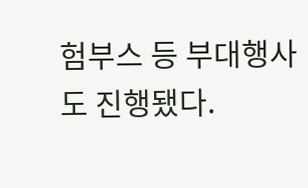험부스 등 부대행사도 진행됐다.